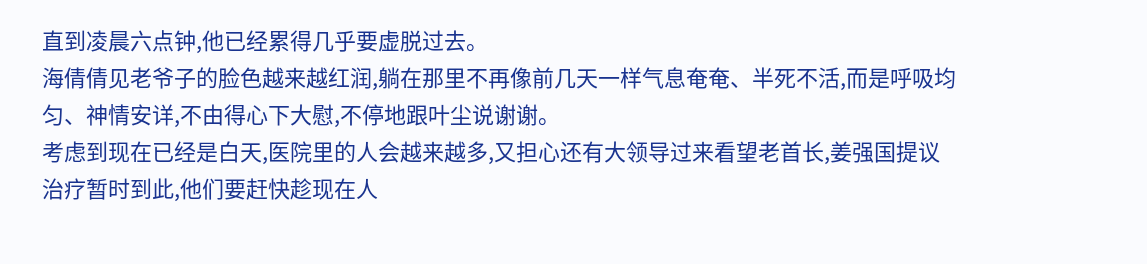直到凌晨六点钟,他已经累得几乎要虚脱过去。
海倩倩见老爷子的脸色越来越红润,躺在那里不再像前几天一样气息奄奄、半死不活,而是呼吸均匀、神情安详,不由得心下大慰,不停地跟叶尘说谢谢。
考虑到现在已经是白天,医院里的人会越来越多,又担心还有大领导过来看望老首长,姜强国提议治疗暂时到此,他们要赶快趁现在人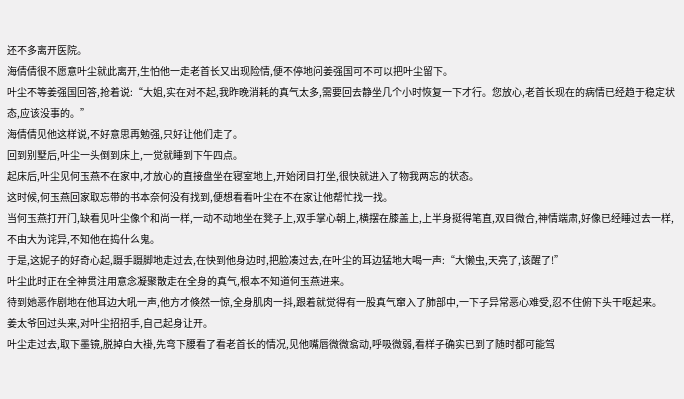还不多离开医院。
海倩倩很不愿意叶尘就此离开,生怕他一走老首长又出现险情,便不停地问姜强国可不可以把叶尘留下。
叶尘不等姜强国回答,抢着说:“大姐,实在对不起,我昨晚消耗的真气太多,需要回去静坐几个小时恢复一下才行。您放心,老首长现在的病情已经趋于稳定状态,应该没事的。”
海倩倩见他这样说,不好意思再勉强,只好让他们走了。
回到别墅后,叶尘一头倒到床上,一觉就睡到下午四点。
起床后,叶尘见何玉燕不在家中,才放心的直接盘坐在寝室地上,开始闭目打坐,很快就进入了物我两忘的状态。
这时候,何玉燕回家取忘带的书本奈何没有找到,便想看看叶尘在不在家让他帮忙找一找。
当何玉燕打开门,缺看见叶尘像个和尚一样,一动不动地坐在凳子上,双手掌心朝上,横摆在膝盖上,上半身挺得笔直,双目微合,神情端肃,好像已经睡过去一样,不由大为诧异,不知他在捣什么鬼。
于是,这妮子的好奇心起,蹑手蹑脚地走过去,在快到他身边时,把脸凑过去,在叶尘的耳边猛地大喝一声:“大懒虫,天亮了,该醒了!”
叶尘此时正在全神贯注用意念凝聚散走在全身的真气,根本不知道何玉燕进来。
待到她恶作剧地在他耳边大吼一声,他方才倏然一惊,全身肌肉一抖,跟着就觉得有一股真气窜入了肺部中,一下子异常恶心难受,忍不住俯下头干呕起来。
姜太爷回过头来,对叶尘招招手,自己起身让开。
叶尘走过去,取下墨镜,脱掉白大褂,先弯下腰看了看老首长的情况,见他嘴唇微微翕动,呼吸微弱,看样子确实已到了随时都可能驾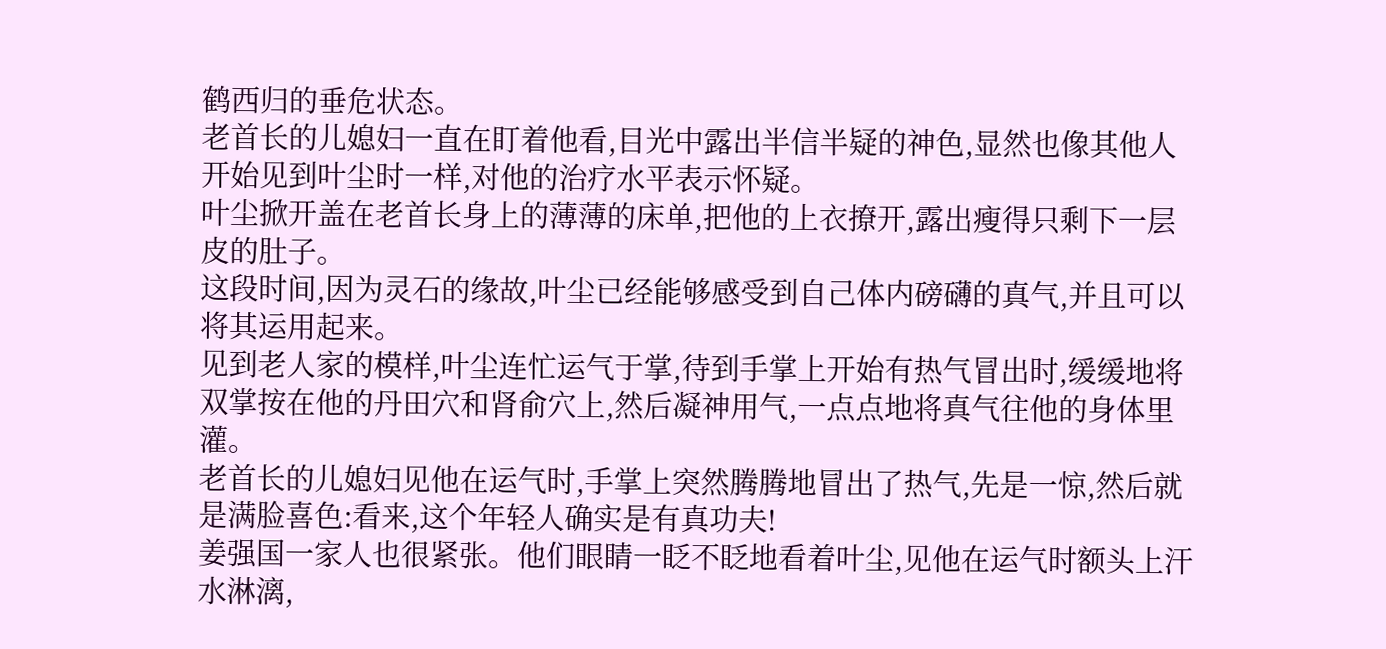鹤西归的垂危状态。
老首长的儿媳妇一直在盯着他看,目光中露出半信半疑的神色,显然也像其他人开始见到叶尘时一样,对他的治疗水平表示怀疑。
叶尘掀开盖在老首长身上的薄薄的床单,把他的上衣撩开,露出瘦得只剩下一层皮的肚子。
这段时间,因为灵石的缘故,叶尘已经能够感受到自己体内磅礴的真气,并且可以将其运用起来。
见到老人家的模样,叶尘连忙运气于掌,待到手掌上开始有热气冒出时,缓缓地将双掌按在他的丹田穴和肾俞穴上,然后凝神用气,一点点地将真气往他的身体里灌。
老首长的儿媳妇见他在运气时,手掌上突然腾腾地冒出了热气,先是一惊,然后就是满脸喜色:看来,这个年轻人确实是有真功夫!
姜强国一家人也很紧张。他们眼睛一眨不眨地看着叶尘,见他在运气时额头上汗水淋漓,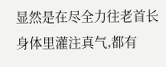显然是在尽全力往老首长身体里灌注真气,都有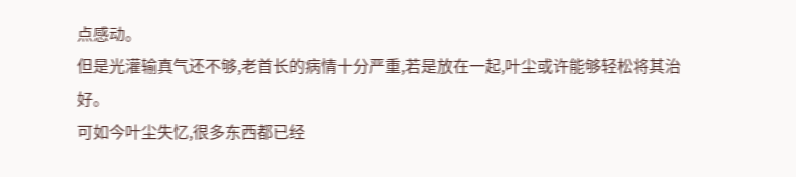点感动。
但是光灌输真气还不够,老首长的病情十分严重,若是放在一起,叶尘或许能够轻松将其治好。
可如今叶尘失忆,很多东西都已经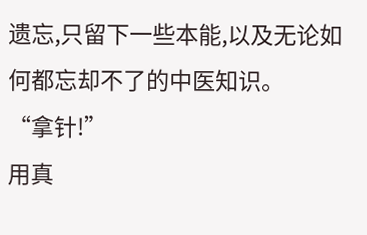遗忘,只留下一些本能,以及无论如何都忘却不了的中医知识。
“拿针!”
用真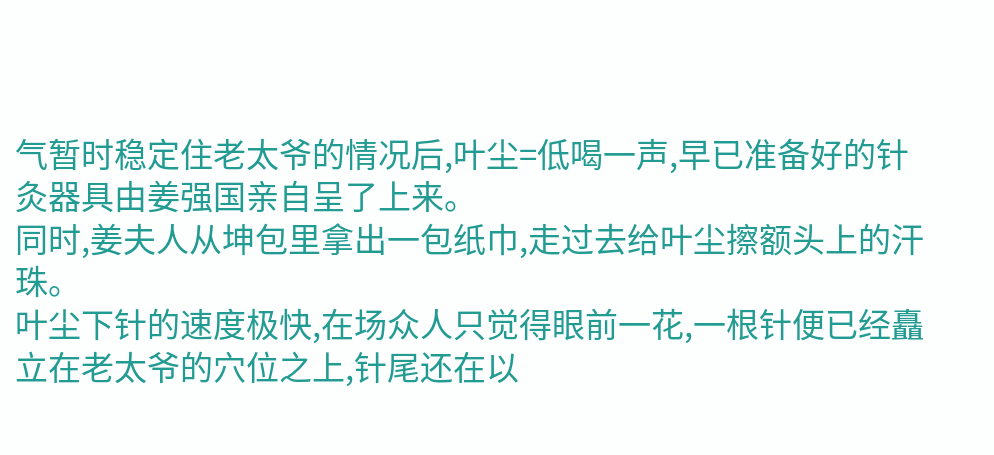气暂时稳定住老太爷的情况后,叶尘=低喝一声,早已准备好的针灸器具由姜强国亲自呈了上来。
同时,姜夫人从坤包里拿出一包纸巾,走过去给叶尘擦额头上的汗珠。
叶尘下针的速度极快,在场众人只觉得眼前一花,一根针便已经矗立在老太爷的穴位之上,针尾还在以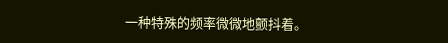一种特殊的频率微微地颤抖着。